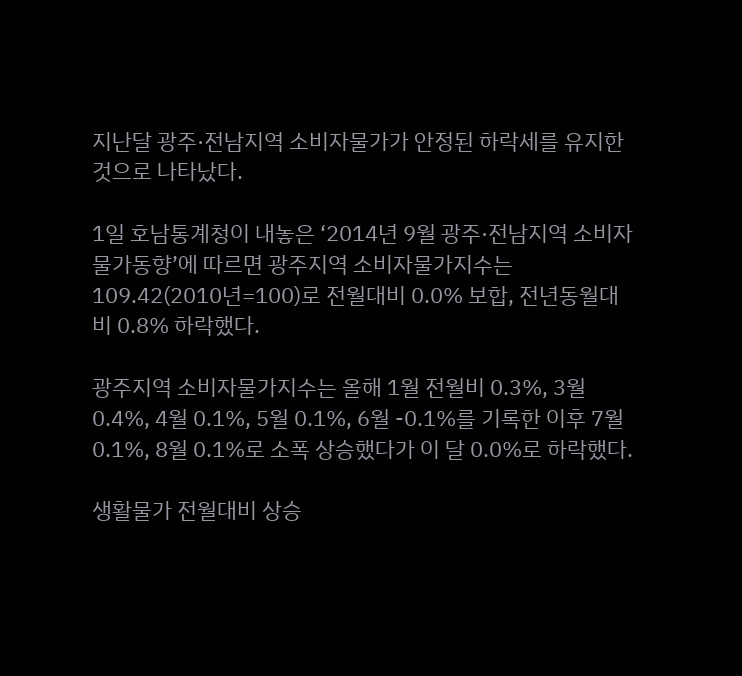지난달 광주·전남지역 소비자물가가 안정된 하락세를 유지한 것으로 나타났다.

1일 호남통계청이 내놓은 ‘2014년 9월 광주·전남지역 소비자물가동향’에 따르면 광주지역 소비자물가지수는 109.42(2010년=100)로 전월대비 0.0% 보합, 전년동월대비 0.8% 하락했다.

광주지역 소비자물가지수는 올해 1월 전월비 0.3%, 3월 0.4%, 4월 0.1%, 5월 0.1%, 6월 -0.1%를 기록한 이후 7월 0.1%, 8월 0.1%로 소폭 상승했다가 이 달 0.0%로 하락했다.

생활물가 전월대비 상승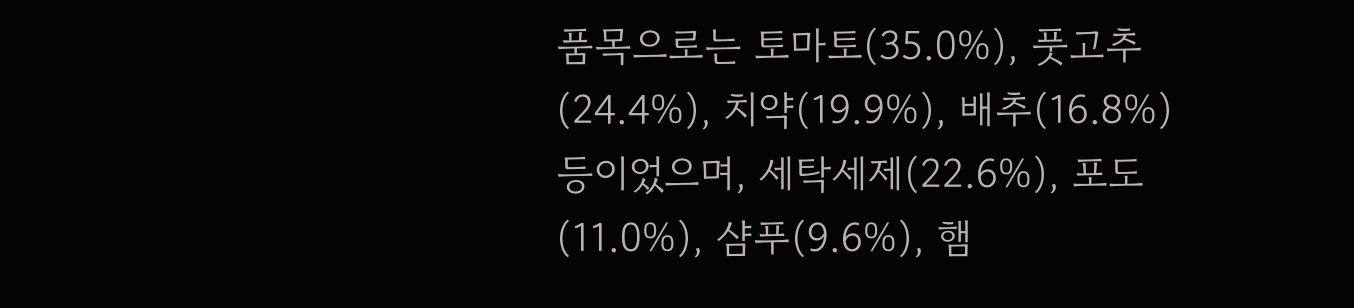품목으로는 토마토(35.0%), 풋고추(24.4%), 치약(19.9%), 배추(16.8%) 등이었으며, 세탁세제(22.6%), 포도(11.0%), 샴푸(9.6%), 햄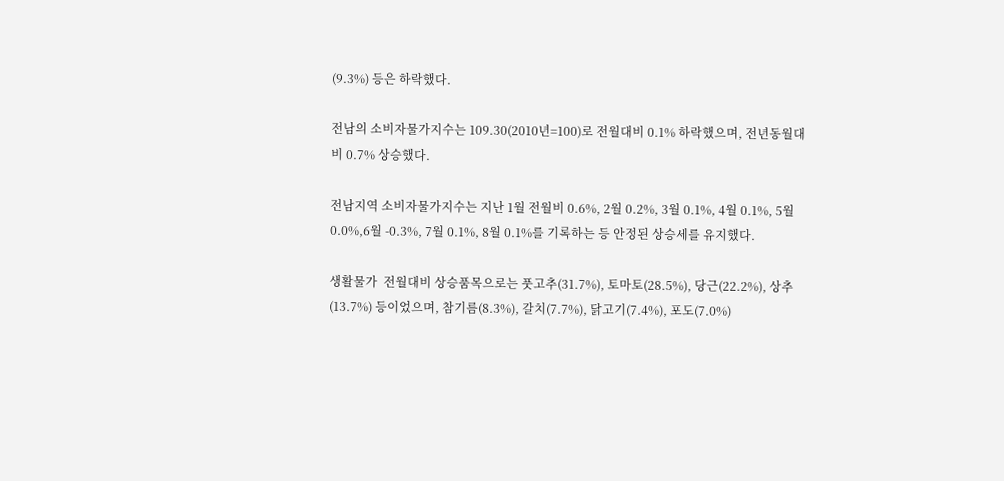(9.3%) 등은 하락했다.

전남의 소비자물가지수는 109.30(2010년=100)로 전월대비 0.1% 하락했으며, 전년동월대비 0.7% 상승했다.

전남지역 소비자물가지수는 지난 1월 전월비 0.6%, 2월 0.2%, 3월 0.1%, 4월 0.1%, 5월 0.0%,6월 -0.3%, 7월 0.1%, 8월 0.1%를 기록하는 등 안정된 상승세를 유지했다.

생활물가  전월대비 상승품목으로는 풋고추(31.7%), 토마토(28.5%), 당근(22.2%), 상추(13.7%) 등이었으며, 참기름(8.3%), 갈치(7.7%), 닭고기(7.4%), 포도(7.0%)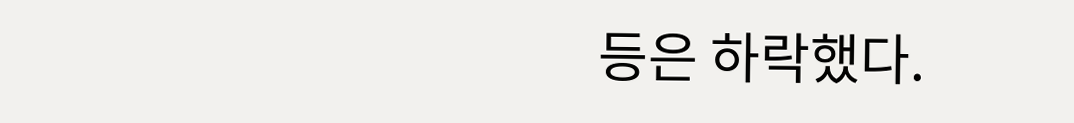등은 하락했다.